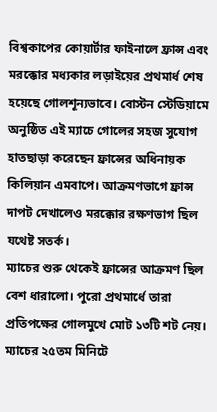বিশ্বকাপের কোয়ার্টার ফাইনালে ফ্রান্স এবং মরক্কোর মধ্যকার লড়াইয়ের প্রথমার্ধ শেষ হয়েছে গোলশূন্যভাবে। বোস্টন স্টেডিয়ামে অনুষ্ঠিত এই ম্যাচে গোলের সহজ সুযোগ হাতছাড়া করেছেন ফ্রান্সের অধিনায়ক কিলিয়ান এমবাপে। আক্রমণভাগে ফ্রান্স দাপট দেখালেও মরক্কোর রক্ষণভাগ ছিল যথেষ্ট সতর্ক।
ম্যাচের শুরু থেকেই ফ্রান্সের আক্রমণ ছিল বেশ ধারালো। পুরো প্রথমার্ধে তারা প্রতিপক্ষের গোলমুখে মোট ১৩টি শট নেয়। ম্যাচের ২৫তম মিনিটে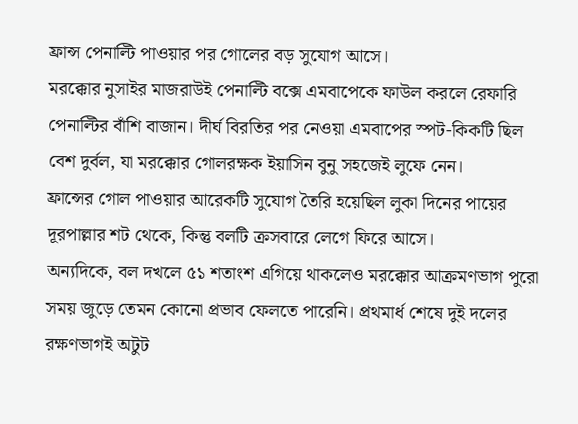ফ্রান্স পেনাল্টি পাওয়ার পর গোলের বড় সুযোগ আসে।
মরক্কোর নুসাইর মাজরাউই পেনাল্টি বক্সে এমবাপেকে ফাউল করলে রেফারি পেনাল্টির বাঁশি বাজান। দীর্ঘ বিরতির পর নেওয়া এমবাপের স্পট-কিকটি ছিল বেশ দুর্বল, যা মরক্কোর গোলরক্ষক ইয়াসিন বুনু সহজেই লুফে নেন।
ফ্রান্সের গোল পাওয়ার আরেকটি সুযোগ তৈরি হয়েছিল লুকা দিনের পায়ের দূরপাল্লার শট থেকে, কিন্তু বলটি ক্রসবারে লেগে ফিরে আসে।
অন্যদিকে, বল দখলে ৫১ শতাংশ এগিয়ে থাকলেও মরক্কোর আক্রমণভাগ পুরো সময় জুড়ে তেমন কোনো প্রভাব ফেলতে পারেনি। প্রথমার্ধ শেষে দুই দলের রক্ষণভাগই অটুট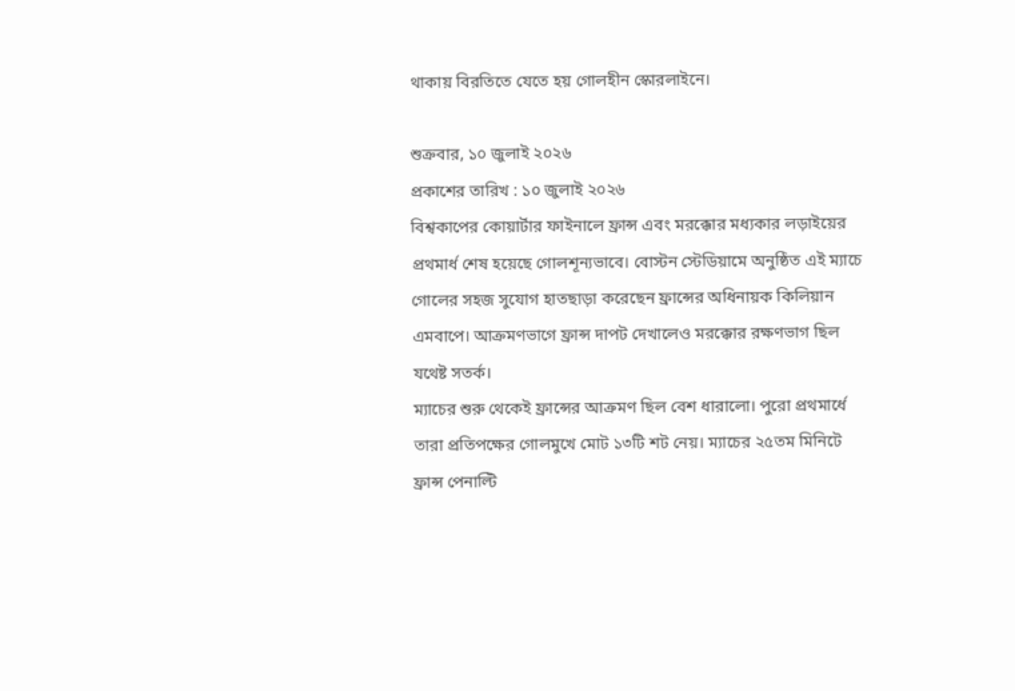থাকায় বিরতিতে যেতে হয় গোলহীন স্কোরলাইনে।

শুক্রবার, ১০ জুলাই ২০২৬
প্রকাশের তারিখ : ১০ জুলাই ২০২৬
বিশ্বকাপের কোয়ার্টার ফাইনালে ফ্রান্স এবং মরক্কোর মধ্যকার লড়াইয়ের প্রথমার্ধ শেষ হয়েছে গোলশূন্যভাবে। বোস্টন স্টেডিয়ামে অনুষ্ঠিত এই ম্যাচে গোলের সহজ সুযোগ হাতছাড়া করেছেন ফ্রান্সের অধিনায়ক কিলিয়ান এমবাপে। আক্রমণভাগে ফ্রান্স দাপট দেখালেও মরক্কোর রক্ষণভাগ ছিল যথেষ্ট সতর্ক।
ম্যাচের শুরু থেকেই ফ্রান্সের আক্রমণ ছিল বেশ ধারালো। পুরো প্রথমার্ধে তারা প্রতিপক্ষের গোলমুখে মোট ১৩টি শট নেয়। ম্যাচের ২৫তম মিনিটে ফ্রান্স পেনাল্টি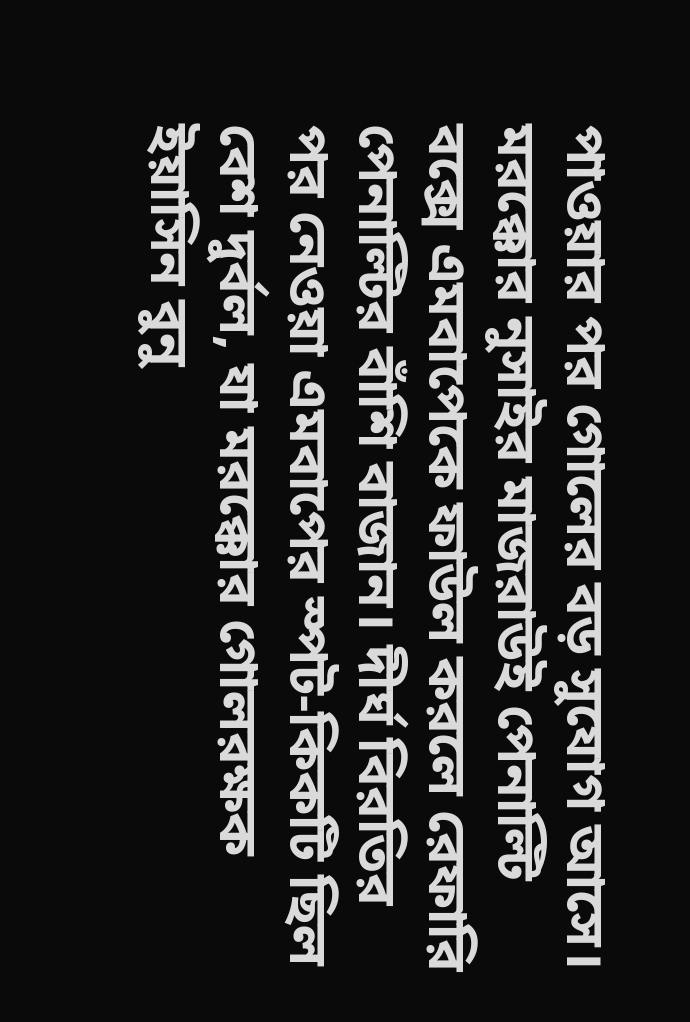পাওয়ার পর গোলের বড় সুযোগ আসে।
মরক্কোর নুসাইর মাজরাউই পেনাল্টি বক্সে এমবাপেকে ফাউল করলে রেফারি পেনাল্টির বাঁশি বাজান। দীর্ঘ বিরতির পর নেওয়া এমবাপের স্পট-কিকটি ছিল বেশ দুর্বল, যা মরক্কোর গোলরক্ষক ইয়াসিন বুনু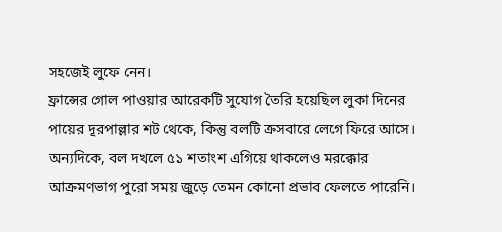সহজেই লুফে নেন।
ফ্রান্সের গোল পাওয়ার আরেকটি সুযোগ তৈরি হয়েছিল লুকা দিনের পায়ের দূরপাল্লার শট থেকে, কিন্তু বলটি ক্রসবারে লেগে ফিরে আসে।
অন্যদিকে, বল দখলে ৫১ শতাংশ এগিয়ে থাকলেও মরক্কোর আক্রমণভাগ পুরো সময় জুড়ে তেমন কোনো প্রভাব ফেলতে পারেনি।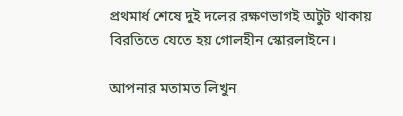প্রথমার্ধ শেষে দুই দলের রক্ষণভাগই অটুট থাকায় বিরতিতে যেতে হয় গোলহীন স্কোরলাইনে।

আপনার মতামত লিখুন